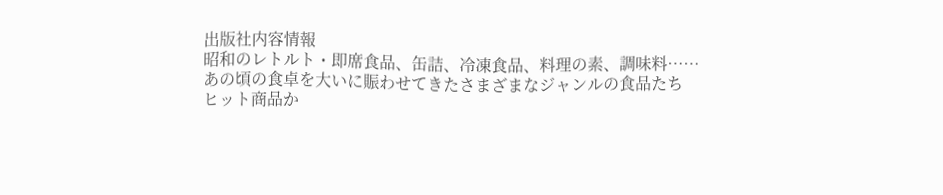出版社内容情報
昭和のレトルト・即席食品、缶詰、冷凍食品、料理の素、調味料……
あの頃の食卓を大いに賑わせてきたさまざまなジャンルの食品たち
ヒット商品か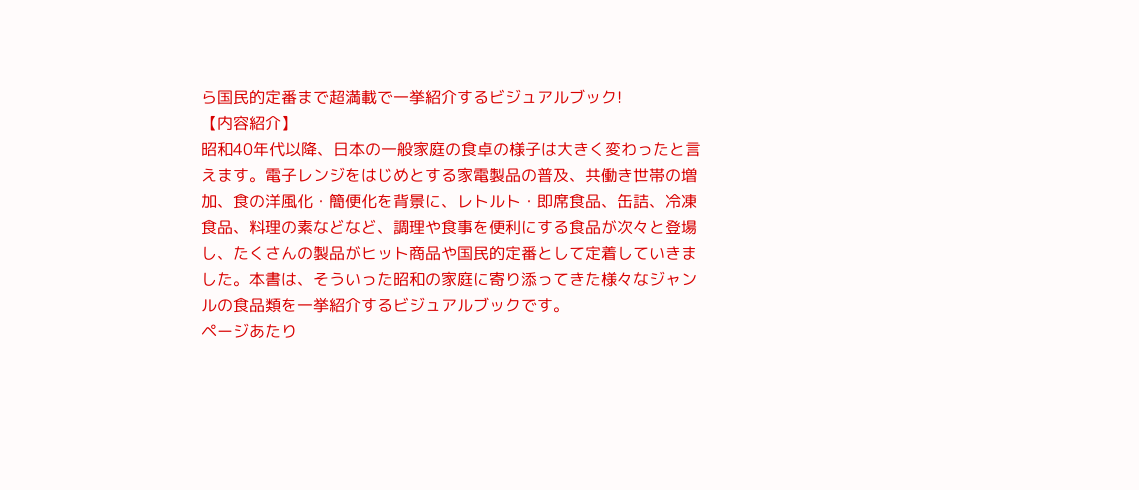ら国民的定番まで超満載で一挙紹介するビジュアルブック!
【内容紹介】
昭和40年代以降、日本の一般家庭の食卓の様子は大きく変わったと言えます。電子レンジをはじめとする家電製品の普及、共働き世帯の増加、食の洋風化・簡便化を背景に、レトルト・即席食品、缶詰、冷凍食品、料理の素などなど、調理や食事を便利にする食品が次々と登場し、たくさんの製品がヒット商品や国民的定番として定着していきました。本書は、そういった昭和の家庭に寄り添ってきた様々なジャンルの食品類を一挙紹介するビジュアルブックです。
ページあたり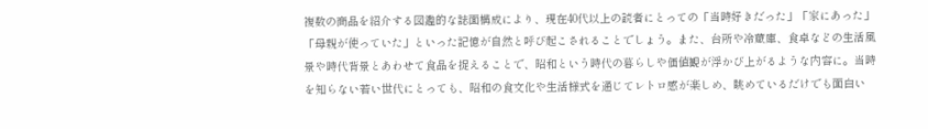複数の商品を紹介する図鑑的な誌面構成により、現在40代以上の読者にとっての「当時好きだった」「家にあった」「母親が使っていた」といった記憶が自然と呼び起こされることでしょう。また、台所や冷蔵庫、食卓などの生活風景や時代背景とあわせて食品を捉えることで、昭和という時代の暮らしや価値観が浮かび上がるような内容に。当時を知らない若い世代にとっても、昭和の食文化や生活様式を通じてレトロ感が楽しめ、眺めているだけでも面白い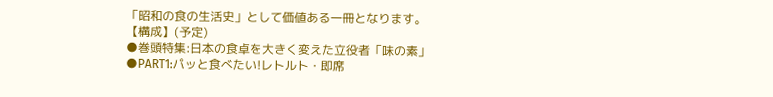「昭和の食の生活史」として価値ある一冊となります。
【構成】(予定)
●巻頭特集:日本の食卓を大きく変えた立役者「味の素」
●PART1:パッと食べたい!レトルト・即席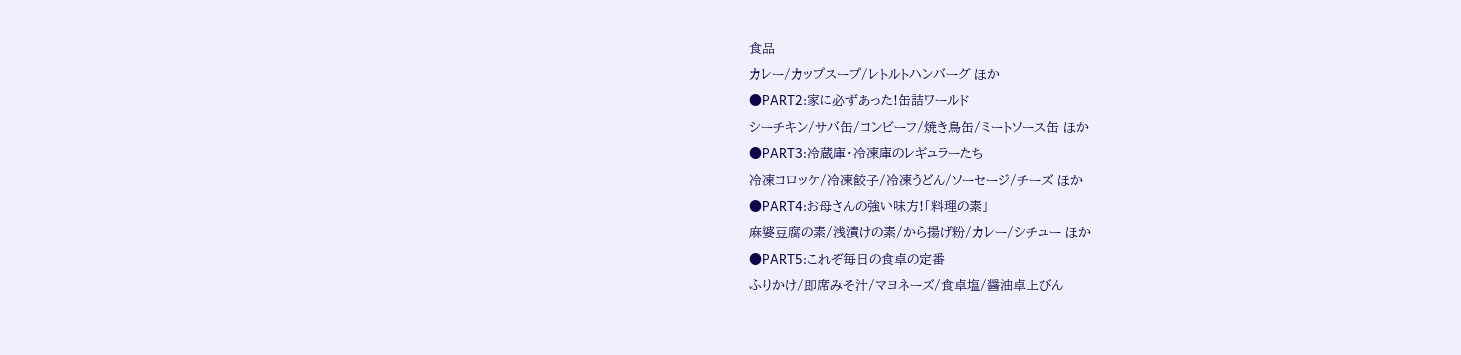食品
カレー/カップスープ/レトルトハンバーグ ほか
●PART2:家に必ずあった!缶詰ワールド
シーチキン/サバ缶/コンビーフ/焼き鳥缶/ミートソース缶 ほか
●PART3:冷蔵庫・冷凍庫のレギュラーたち
冷凍コロッケ/冷凍餃子/冷凍うどん/ソーセージ/チーズ ほか
●PART4:お母さんの強い味方!「料理の素」
麻婆豆腐の素/浅漬けの素/から揚げ粉/カレー/シチュー ほか
●PART5:これぞ毎日の食卓の定番
ふりかけ/即席みそ汁/マヨネーズ/食卓塩/醤油卓上びん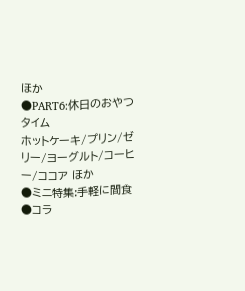ほか
●PART6:休日のおやつタイム
ホットケーキ/プリン/ゼリー/ヨーグルト/コーヒー/ココア ほか
●ミニ特集:手軽に間食
●コラ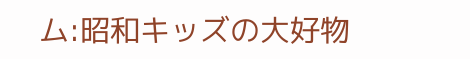ム:昭和キッズの大好物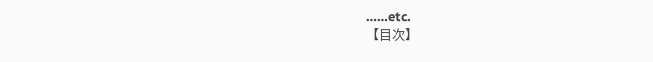……etc.
【目次】